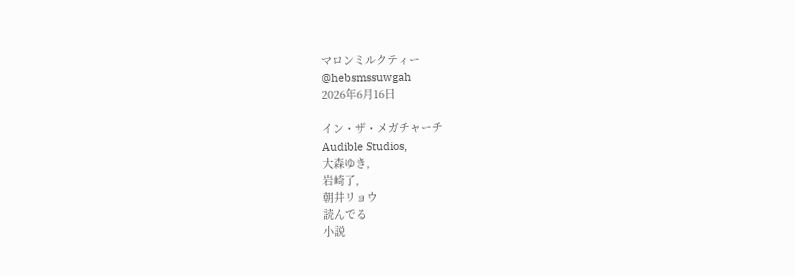マロンミルクティー
@hebsmssuwgah
2026年6月16日

イン・ザ・メガチャーチ
Audible Studios,
大森ゆき,
岩崎了,
朝井リョウ
読んでる
小説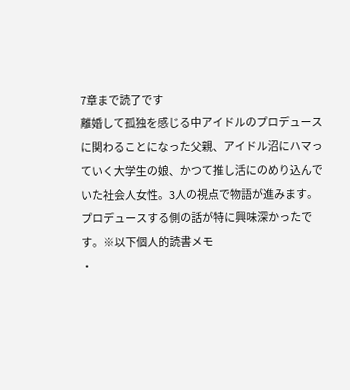7章まで読了です
離婚して孤独を感じる中アイドルのプロデュースに関わることになった父親、アイドル沼にハマっていく大学生の娘、かつて推し活にのめり込んでいた社会人女性。3人の視点で物語が進みます。
プロデュースする側の話が特に興味深かったです。※以下個人的読書メモ
・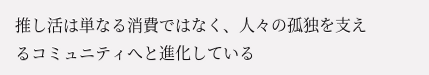推し活は単なる消費ではなく、人々の孤独を支えるコミュニティへと進化している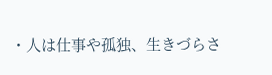・人は仕事や孤独、生きづらさ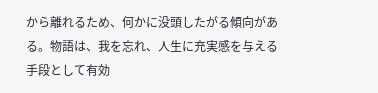から離れるため、何かに没頭したがる傾向がある。物語は、我を忘れ、人生に充実感を与える手段として有効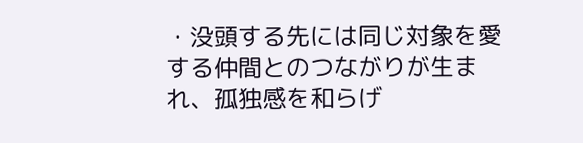・没頭する先には同じ対象を愛する仲間とのつながりが生まれ、孤独感を和らげ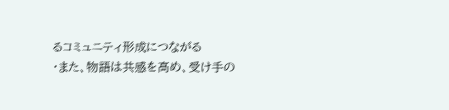るコミュニティ形成につながる
・また、物語は共感を高め、受け手の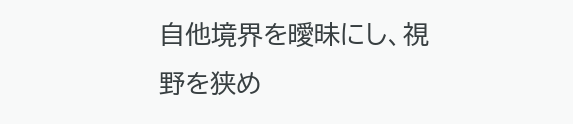自他境界を曖昧にし、視野を狭め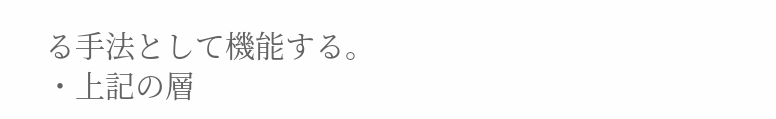る手法として機能する。
・上記の層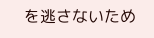を逃さないため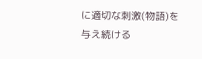に適切な刺激(物語)を与え続ける